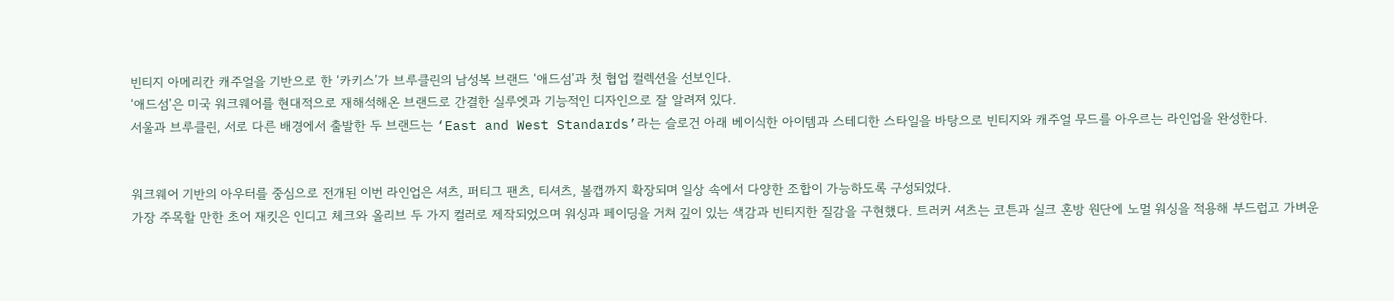빈티지 아메리칸 캐주얼을 기반으로 한 ‘카키스’가 브루클린의 남성복 브랜드 ‘애드섬’과 첫 협업 컬렉션을 선보인다.
‘애드섬’은 미국 워크웨어를 현대적으로 재해석해온 브랜드로 간결한 실루엣과 기능적인 디자인으로 잘 알려져 있다.
서울과 브루클린, 서로 다른 배경에서 출발한 두 브랜드는 ‘East and West Standards’라는 슬로건 아래 베이식한 아이템과 스테디한 스타일을 바탕으로 빈티지와 캐주얼 무드를 아우르는 라인업을 완성한다.


워크웨어 기반의 아우터를 중심으로 전개된 이번 라인업은 셔츠, 퍼티그 팬츠, 티셔츠, 볼캡까지 확장되며 일상 속에서 다양한 조합이 가능하도록 구성되었다.
가장 주목할 만한 초어 재킷은 인디고 체크와 올리브 두 가지 컬러로 제작되었으며 워싱과 페이딩을 거쳐 깊이 있는 색감과 빈티지한 질감을 구현했다. 트러커 셔츠는 코튼과 실크 혼방 원단에 노멀 워싱을 적용해 부드럽고 가벼운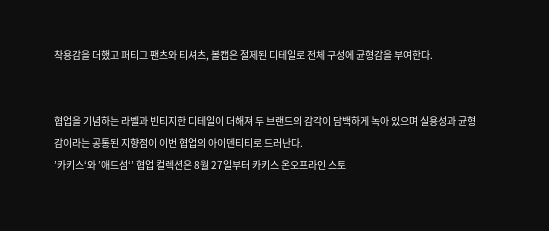착용감을 더했고 퍼티그 팬츠와 티셔츠, 볼캡은 절제된 디테일로 전체 구성에 균형감을 부여한다.


협업을 기념하는 라벨과 빈티지한 디테일이 더해져 두 브랜드의 감각이 담백하게 녹아 있으며 실용성과 균형감이라는 공통된 지향점이 이번 협업의 아이덴티티로 드러난다.
’카키스‘와 ’애드섬‘’ 협업 컬렉션은 8월 27일부터 카키스 온오프라인 스토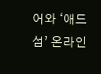어와 ‘애드섬’ 온라인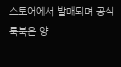스토어에서 발매되며 공식 룩북은 양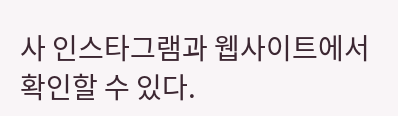사 인스타그램과 웹사이트에서 확인할 수 있다.